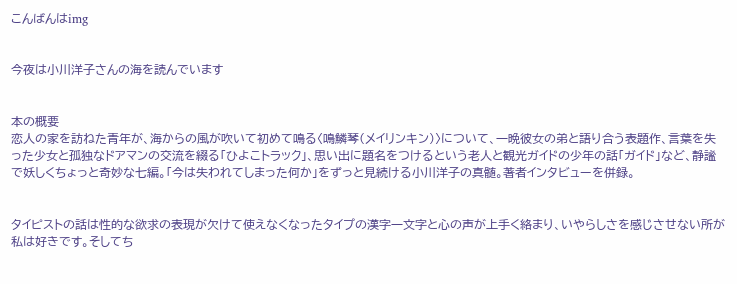こんばんはimg


今夜は小川洋子さんの海を読んでいます


本の概要
恋人の家を訪ねた青年が、海からの風が吹いて初めて鳴る〈鳴鱗琴(メイリンキン)〉について、一晩彼女の弟と語り合う表題作、言葉を失った少女と孤独なドアマンの交流を綴る「ひよこトラック」、思い出に題名をつけるという老人と観光ガイドの少年の話「ガイド」など、静謐で妖しくちょっと奇妙な七編。「今は失われてしまった何か」をずっと見続ける小川洋子の真髄。著者インタビューを併録。


タイピストの話は性的な欲求の表現が欠けて使えなくなったタイプの漢字一文字と心の声が上手く絡まり、いやらしさを感じさせない所が私は好きです。そしてち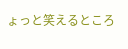ょっと笑えるところ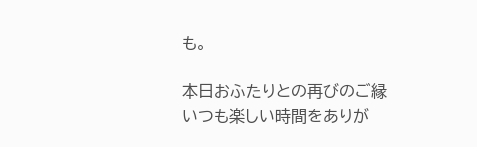も。

本日おふたりとの再びのご縁
いつも楽しい時間をありが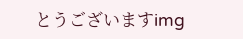とうございますimg